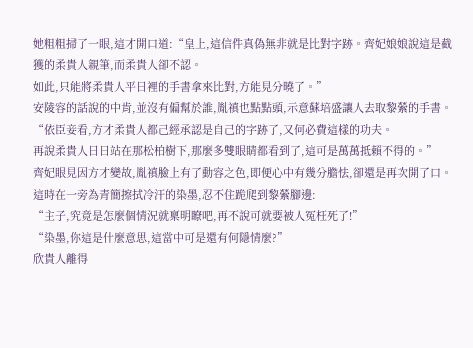她粗粗掃了一眼,這才開口道:“皇上,這信件真偽無非就是比對字跡。齊妃娘娘說這是截獲的柔貴人親筆,而柔貴人卻不認。
如此,只能將柔貴人平日裡的手書拿來比對,方能見分曉了。”
安陵容的話說的中肯,並沒有偏幫於誰,胤禛也點點頭,示意蘇培盛讓人去取黎縈的手書。
“依臣妾看,方才柔貴人都己經承認是自己的字跡了,又何必費這樣的功夫。
再說柔貴人日日站在那松柏樹下,那麼多雙眼睛都看到了,這可是萬萬抵賴不得的。”
齊妃眼見因方才變故,胤禛臉上有了動容之色,即便心中有幾分膽怯,卻還是再次開了口。
這時在一旁為青簡擦拭冷汗的染墨,忍不住跪爬到黎縈腳邊:
“主子,究竟是怎麼個情況就稟明瞭吧,再不說可就要被人冤枉死了!”
“染墨,你這是什麼意思,這當中可是還有何隱情麼?”
欣貴人離得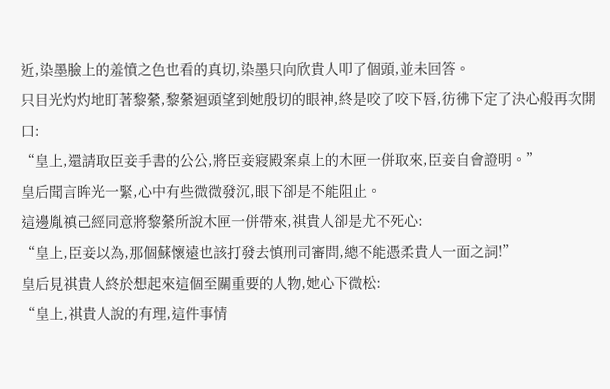近,染墨臉上的羞憤之色也看的真切,染墨只向欣貴人叩了個頭,並未回答。
只目光灼灼地盯著黎縈,黎縈迴頭望到她殷切的眼神,終是咬了咬下唇,彷彿下定了決心般再次開口:
“皇上,還請取臣妾手書的公公,將臣妾寢殿案桌上的木匣一併取來,臣妾自會證明。”
皇后聞言眸光一緊,心中有些微微發沉,眼下卻是不能阻止。
這邊胤禛己經同意將黎縈所說木匣一併帶來,祺貴人卻是尤不死心:
“皇上,臣妾以為,那個蘇懷遠也該打發去慎刑司審問,總不能憑柔貴人一面之詞!”
皇后見祺貴人終於想起來這個至關重要的人物,她心下微松:
“皇上,祺貴人說的有理,這件事情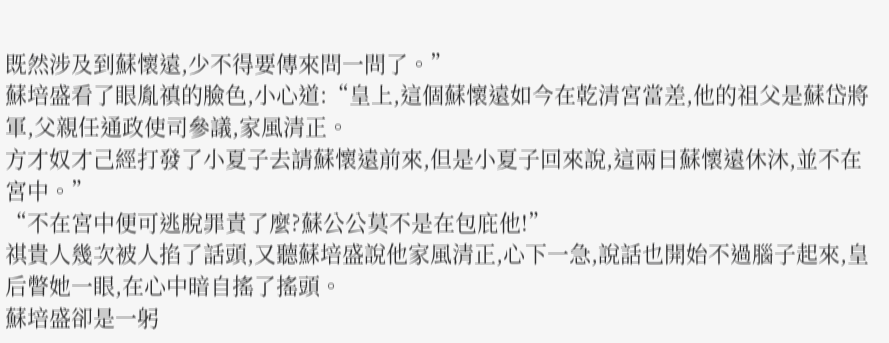既然涉及到蘇懷遠,少不得要傳來問一問了。”
蘇培盛看了眼胤禛的臉色,小心道:“皇上,這個蘇懷遠如今在乾清宮當差,他的祖父是蘇岱將軍,父親任通政使司參議,家風清正。
方才奴才己經打發了小夏子去請蘇懷遠前來,但是小夏子回來說,這兩日蘇懷遠休沐,並不在宮中。”
“不在宮中便可逃脫罪責了麼?蘇公公莫不是在包庇他!”
祺貴人幾次被人掐了話頭,又聽蘇培盛說他家風清正,心下一急,說話也開始不過腦子起來,皇后瞥她一眼,在心中暗自搖了搖頭。
蘇培盛卻是一躬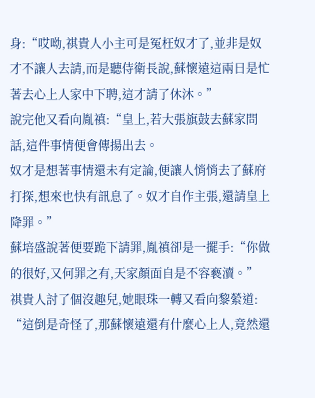身:“哎呦,祺貴人小主可是冤枉奴才了,並非是奴才不讓人去請,而是聽侍衛長說,蘇懷遠這兩日是忙著去心上人家中下聘,這才請了休沐。”
說完他又看向胤禛:“皇上,若大張旗鼓去蘇家問話,這件事情便會傳揚出去。
奴才是想著事情還未有定論,便讓人悄悄去了蘇府打探,想來也快有訊息了。奴才自作主張,還請皇上降罪。”
蘇培盛說著便要跪下請罪,胤禛卻是一擺手:“你做的很好,又何罪之有,天家顏面自是不容褻瀆。”
祺貴人討了個沒趣兒,她眼珠一轉又看向黎縈道:
“這倒是奇怪了,那蘇懷遠還有什麼心上人,竟然還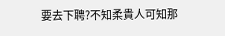要去下聘?不知柔貴人可知那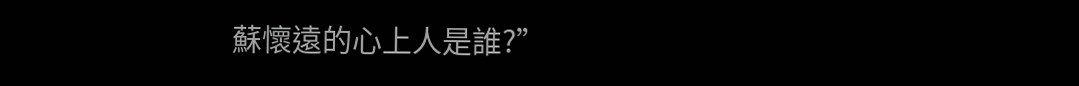蘇懷遠的心上人是誰?”